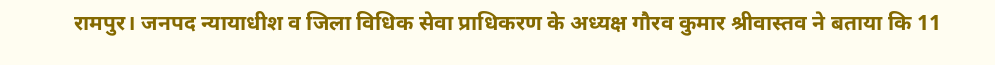रामपुर। जनपद न्यायाधीश व जिला विधिक सेवा प्राधिकरण के अध्यक्ष गौरव कुमार श्रीवास्तव ने बताया कि 11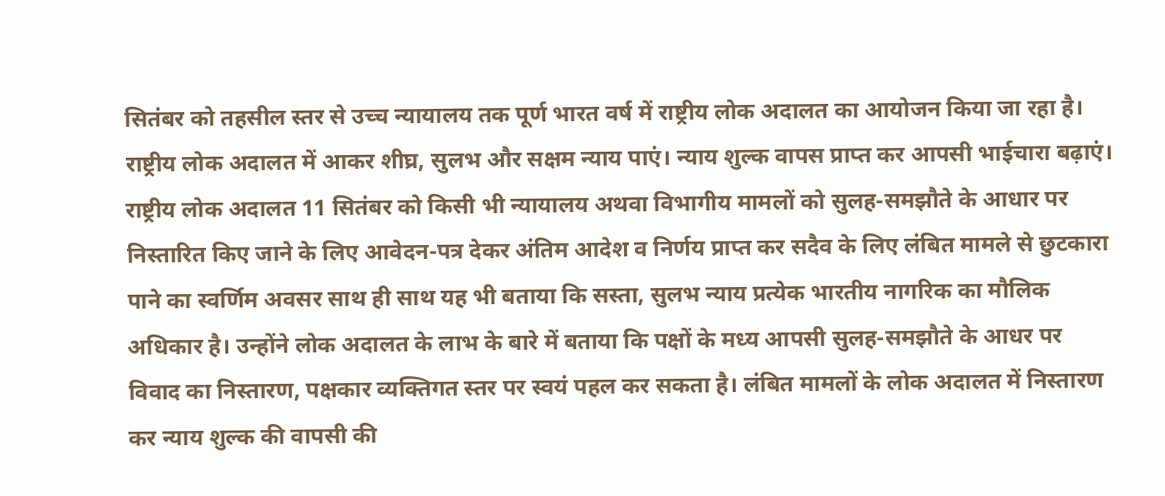सितंबर को तहसील स्तर से उच्च न्यायालय तक पूर्ण भारत वर्ष में राष्ट्रीय लोक अदालत का आयोजन किया जा रहा है। राष्ट्रीय लोक अदालत में आकर शीघ्र, सुलभ और सक्षम न्याय पाएं। न्याय शुल्क वापस प्राप्त कर आपसी भाईचारा बढ़ाएं।
राष्ट्रीय लोक अदालत 11 सितंबर को किसी भी न्यायालय अथवा विभागीय मामलों को सुलह-समझौते के आधार पर निस्तारित किए जाने के लिए आवेदन-पत्र देकर अंतिम आदेश व निर्णय प्राप्त कर सदैव के लिए लंबित मामले से छुटकारा पाने का स्वर्णिम अवसर साथ ही साथ यह भी बताया कि सस्ता, सुलभ न्याय प्रत्येक भारतीय नागरिक का मौलिक अधिकार है। उन्होंने लोक अदालत के लाभ के बारे में बताया कि पक्षों के मध्य आपसी सुलह-समझौते के आधर पर विवाद का निस्तारण, पक्षकार व्यक्तिगत स्तर पर स्वयं पहल कर सकता है। लंबित मामलों के लोक अदालत में निस्तारण कर न्याय शुल्क की वापसी की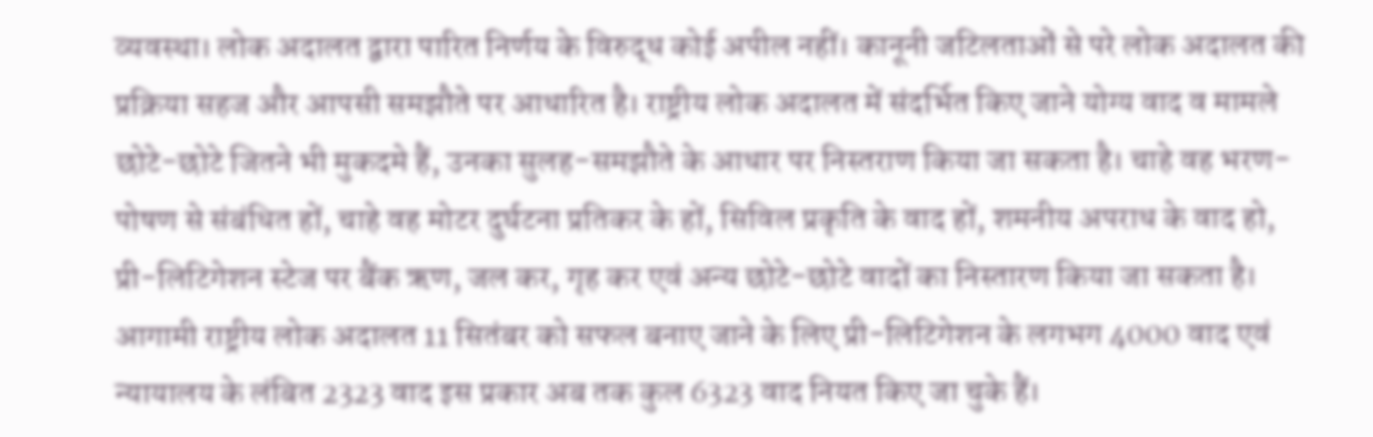व्यवस्था। लोक अदालत द्वारा पारित निर्णय के विरुद्ध कोई अपील नहीं। कानूनी जटिलताओं से परे लोक अदालत की प्रक्रिया सहज और आपसी समझौते पर आधारित है। राष्ट्रीय लोक अदालत में संदर्भित किए जाने योग्य वाद व मामले छोटे-छोटे जितने भी मुकदमे हैं, उनका सुलह-समझौते के आधार पर निस्तराण किया जा सकता है। चाहे वह भरण-पोषण से संबंधित हों, चाहे वह मोटर दुर्घटना प्रतिकर के हों, सिविल प्रकृति के वाद हों, शमनीय अपराध के वाद हो, प्री-लिटिगेशन स्टेज पर बैंक ऋण, जल कर, गृह कर एवं अन्य छोटे-छोटे वादों का निस्तारण किया जा सकता है। आगामी राष्ट्रीय लोक अदालत 11 सितंबर को सफल बनाए जाने के लिए प्री-लिटिगेशन के लगभग 4000 वाद एवं न्यायालय के लंबित 2323 वाद इस प्रकार अब तक कुल 6323 वाद नियत किए जा चुके हैं।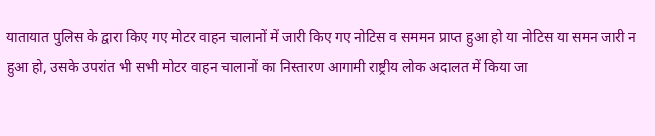यातायात पुलिस के द्वारा किए गए मोटर वाहन चालानों में जारी किए गए नोटिस व सममन प्राप्त हुआ हो या नोटिस या समन जारी न हुआ हो, उसके उपरांत भी सभी मोटर वाहन चालानों का निस्तारण आगामी राष्ट्रीय लोक अदालत में किया जा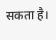सकता है।